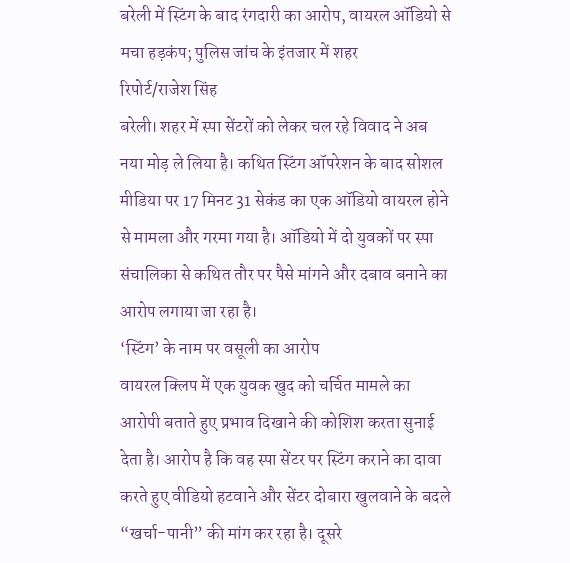बरेली में स्टिंग के बाद रंगदारी का आरोप, वायरल ऑडियो से मचा हड़कंप; पुलिस जांच के इंतजार में शहर
रिपोर्ट/राजेश सिंह
बरेली। शहर में स्पा सेंटरों को लेकर चल रहे विवाद ने अब नया मोड़ ले लिया है। कथित स्टिंग ऑपरेशन के बाद सोशल मीडिया पर 17 मिनट 31 सेकंड का एक ऑडियो वायरल होने से मामला और गरमा गया है। ऑडियो में दो युवकों पर स्पा संचालिका से कथित तौर पर पैसे मांगने और दबाव बनाने का आरोप लगाया जा रहा है।
‘स्टिंग’ के नाम पर वसूली का आरोप
वायरल क्लिप में एक युवक खुद को चर्चित मामले का आरोपी बताते हुए प्रभाव दिखाने की कोशिश करता सुनाई देता है। आरोप है कि वह स्पा सेंटर पर स्टिंग कराने का दावा करते हुए वीडियो हटवाने और सेंटर दोबारा खुलवाने के बदले “खर्चा-पानी” की मांग कर रहा है। दूसरे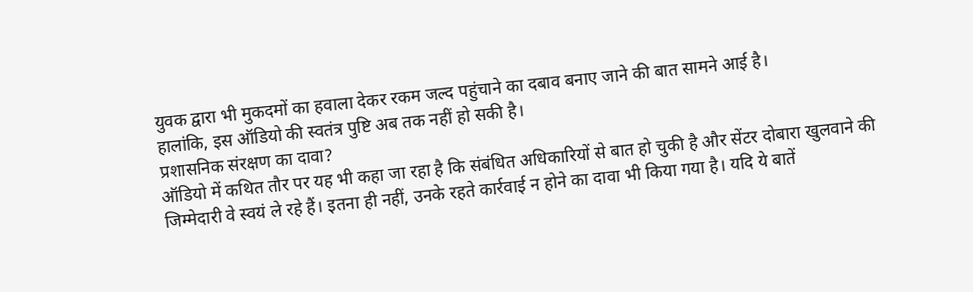युवक द्वारा भी मुकदमों का हवाला देकर रकम जल्द पहुंचाने का दबाव बनाए जाने की बात सामने आई है।
हालांकि, इस ऑडियो की स्वतंत्र पुष्टि अब तक नहीं हो सकी है।
प्रशासनिक संरक्षण का दावा?
ऑडियो में कथित तौर पर यह भी कहा जा रहा है कि संबंधित अधिकारियों से बात हो चुकी है और सेंटर दोबारा खुलवाने की जिम्मेदारी वे स्वयं ले रहे हैं। इतना ही नहीं, उनके रहते कार्रवाई न होने का दावा भी किया गया है। यदि ये बातें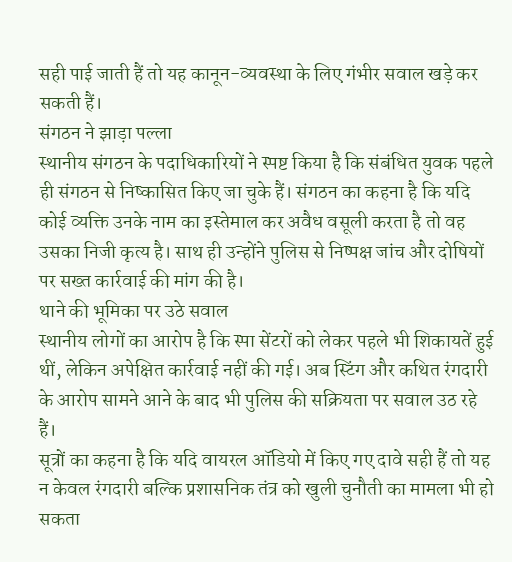सही पाई जाती हैं तो यह कानून-व्यवस्था के लिए गंभीर सवाल खड़े कर सकती हैं।
संगठन ने झाड़ा पल्ला
स्थानीय संगठन के पदाधिकारियों ने स्पष्ट किया है कि संबंधित युवक पहले ही संगठन से निष्कासित किए जा चुके हैं। संगठन का कहना है कि यदि कोई व्यक्ति उनके नाम का इस्तेमाल कर अवैध वसूली करता है तो वह उसका निजी कृत्य है। साथ ही उन्होंने पुलिस से निष्पक्ष जांच और दोषियों पर सख्त कार्रवाई की मांग की है।
थाने की भूमिका पर उठे सवाल
स्थानीय लोगों का आरोप है कि स्पा सेंटरों को लेकर पहले भी शिकायतें हुई थीं, लेकिन अपेक्षित कार्रवाई नहीं की गई। अब स्टिंग और कथित रंगदारी के आरोप सामने आने के बाद भी पुलिस की सक्रियता पर सवाल उठ रहे हैं।
सूत्रों का कहना है कि यदि वायरल ऑडियो में किए गए दावे सही हैं तो यह न केवल रंगदारी बल्कि प्रशासनिक तंत्र को खुली चुनौती का मामला भी हो सकता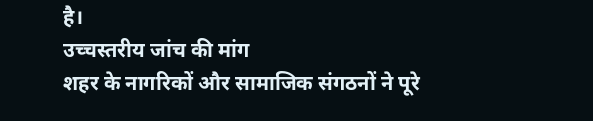है।
उच्चस्तरीय जांच की मांग
शहर के नागरिकों और सामाजिक संगठनों ने पूरे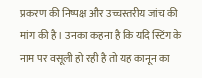प्रकरण की निष्पक्ष और उच्चस्तरीय जांच की मांग की है। उनका कहना है कि यदि स्टिंग के नाम पर वसूली हो रही है तो यह कानून का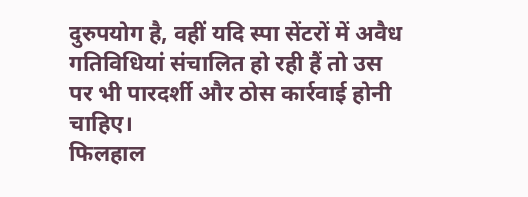दुरुपयोग है, वहीं यदि स्पा सेंटरों में अवैध गतिविधियां संचालित हो रही हैं तो उस पर भी पारदर्शी और ठोस कार्रवाई होनी चाहिए।
फिलहाल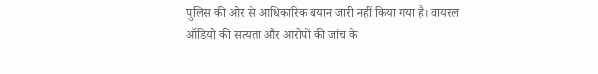पुलिस की ओर से आधिकारिक बयान जारी नहीं किया गया है। वायरल ऑडियो की सत्यता और आरोपों की जांच के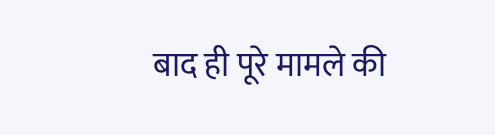बाद ही पूरे मामले की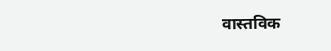वास्तविक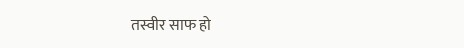तस्वीर साफ हो